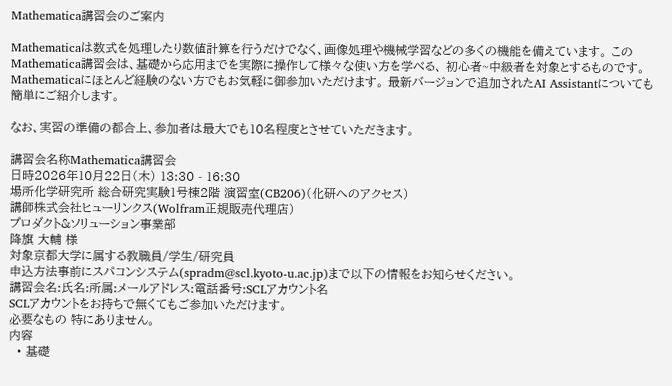Mathematica講習会のご案内

Mathematicaは数式を処理したり数値計算を行うだけでなく、画像処理や機械学習などの多くの機能を備えています。 このMathematica講習会は、基礎から応用までを実際に操作して様々な使い方を学べる、 初心者~中級者を対象とするものです。Mathematicaにほとんど経験のない方でもお気軽に御参加いただけます。 最新バージョンで追加されたAI Assistantについても簡単にご紹介します。

なお、実習の準備の都合上、参加者は最大でも10名程度とさせていただきます。

講習会名称Mathematica講習会
日時2026年10月22日(木) 13:30 - 16:30
場所化学研究所 総合研究実験1号棟2階 演習室(CB206)(化研へのアクセス)
講師株式会社ヒューリンクス(Wolfram正規販売代理店)
プロダクト&ソリューション事業部
降旗 大輔 様
対象京都大学に属する教職員/学生/研究員
申込方法事前にスパコンシステム(spradm@scl.kyoto-u.ac.jp)まで以下の情報をお知らせください。
講習会名:氏名:所属:メールアドレス:電話番号:SCLアカウント名
SCLアカウントをお持ちで無くてもご参加いただけます。
必要なもの 特にありません。
内容
  • 基礎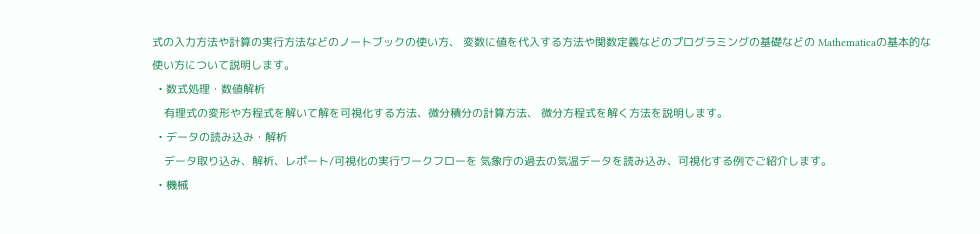式の入力方法や計算の実行方法などのノートブックの使い方、 変数に値を代入する方法や関数定義などのプログラミングの基礎などの Mathematicaの基本的な使い方について説明します。
  • 数式処理・数値解析
    有理式の変形や方程式を解いて解を可視化する方法、微分積分の計算方法、 微分方程式を解く方法を説明します。
  • データの読み込み・解析
    データ取り込み、解析、レポート/可視化の実行ワークフローを 気象庁の過去の気温データを読み込み、可視化する例でご紹介します。
  • 機械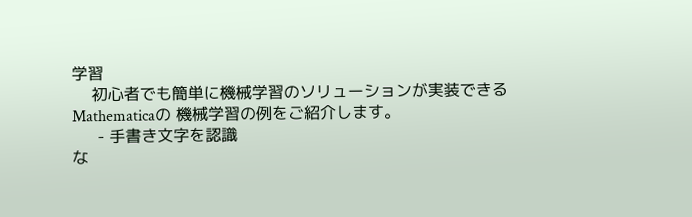学習
    初心者でも簡単に機械学習のソリューションが実装できるMathematicaの 機械学習の例をご紹介します。
     - 手書き文字を認識
な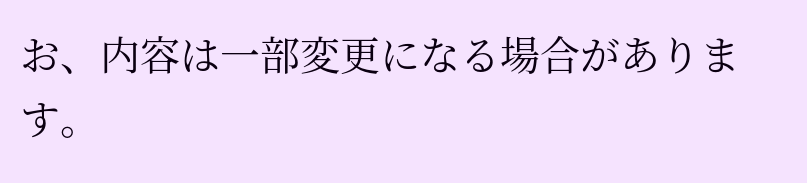お、内容は一部変更になる場合があります。